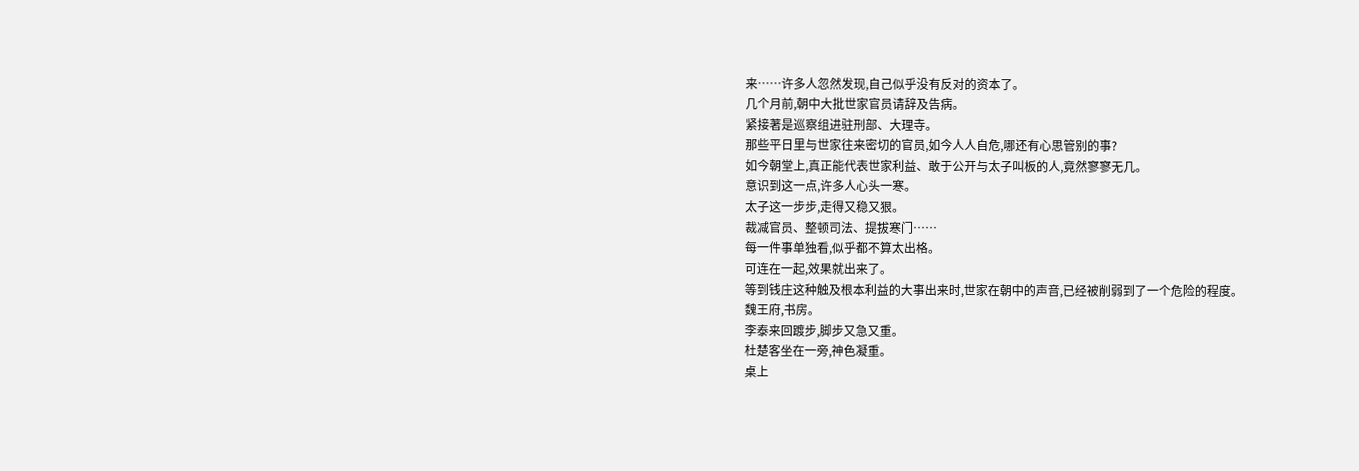来……许多人忽然发现,自己似乎没有反对的资本了。
几个月前,朝中大批世家官员请辞及告病。
紧接著是巡察组进驻刑部、大理寺。
那些平日里与世家往来密切的官员,如今人人自危,哪还有心思管别的事?
如今朝堂上,真正能代表世家利益、敢于公开与太子叫板的人,竟然寥寥无几。
意识到这一点,许多人心头一寒。
太子这一步步,走得又稳又狠。
裁减官员、整顿司法、提拔寒门……
每一件事单独看,似乎都不算太出格。
可连在一起,效果就出来了。
等到钱庄这种触及根本利益的大事出来时,世家在朝中的声音,已经被削弱到了一个危险的程度。
魏王府,书房。
李泰来回踱步,脚步又急又重。
杜楚客坐在一旁,神色凝重。
桌上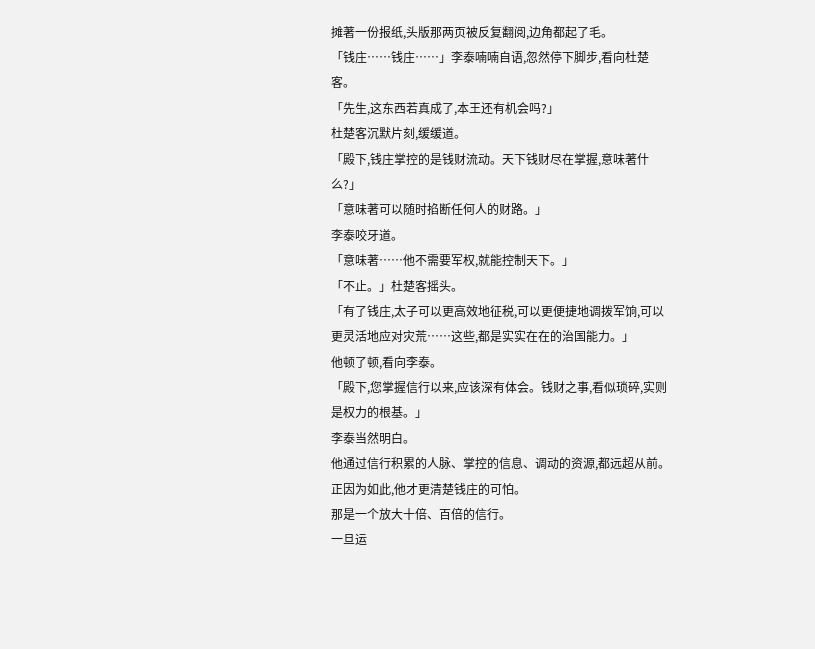摊著一份报纸,头版那两页被反复翻阅,边角都起了毛。
「钱庄……钱庄……」李泰喃喃自语,忽然停下脚步,看向杜楚客。
「先生,这东西若真成了,本王还有机会吗?」
杜楚客沉默片刻,缓缓道。
「殿下,钱庄掌控的是钱财流动。天下钱财尽在掌握,意味著什么?」
「意味著可以随时掐断任何人的财路。」
李泰咬牙道。
「意味著……他不需要军权,就能控制天下。」
「不止。」杜楚客摇头。
「有了钱庄,太子可以更高效地征税,可以更便捷地调拨军饷,可以更灵活地应对灾荒……这些,都是实实在在的治国能力。」
他顿了顿,看向李泰。
「殿下,您掌握信行以来,应该深有体会。钱财之事,看似琐碎,实则是权力的根基。」
李泰当然明白。
他通过信行积累的人脉、掌控的信息、调动的资源,都远超从前。
正因为如此,他才更清楚钱庄的可怕。
那是一个放大十倍、百倍的信行。
一旦运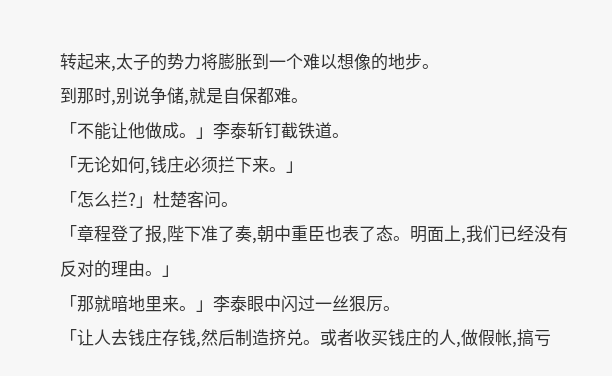转起来,太子的势力将膨胀到一个难以想像的地步。
到那时,别说争储,就是自保都难。
「不能让他做成。」李泰斩钉截铁道。
「无论如何,钱庄必须拦下来。」
「怎么拦?」杜楚客问。
「章程登了报,陛下准了奏,朝中重臣也表了态。明面上,我们已经没有反对的理由。」
「那就暗地里来。」李泰眼中闪过一丝狠厉。
「让人去钱庄存钱,然后制造挤兑。或者收买钱庄的人,做假帐,搞亏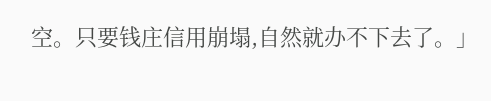空。只要钱庄信用崩塌,自然就办不下去了。」